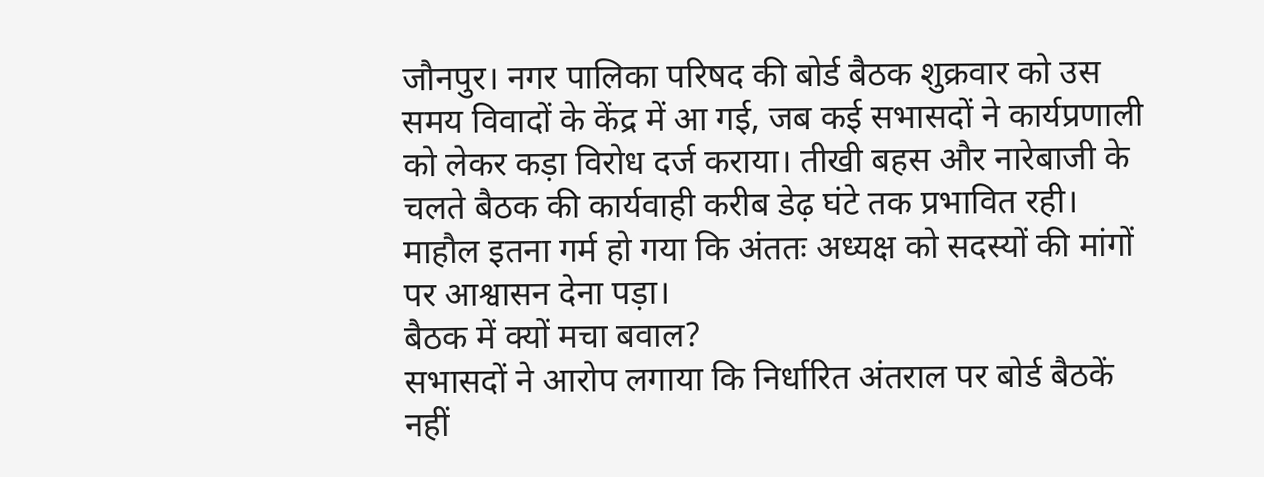जौनपुर। नगर पालिका परिषद की बोर्ड बैठक शुक्रवार को उस समय विवादों के केंद्र में आ गई, जब कई सभासदों ने कार्यप्रणाली को लेकर कड़ा विरोध दर्ज कराया। तीखी बहस और नारेबाजी के चलते बैठक की कार्यवाही करीब डेढ़ घंटे तक प्रभावित रही। माहौल इतना गर्म हो गया कि अंततः अध्यक्ष को सदस्यों की मांगों पर आश्वासन देना पड़ा।
बैठक में क्यों मचा बवाल?
सभासदों ने आरोप लगाया कि निर्धारित अंतराल पर बोर्ड बैठकें नहीं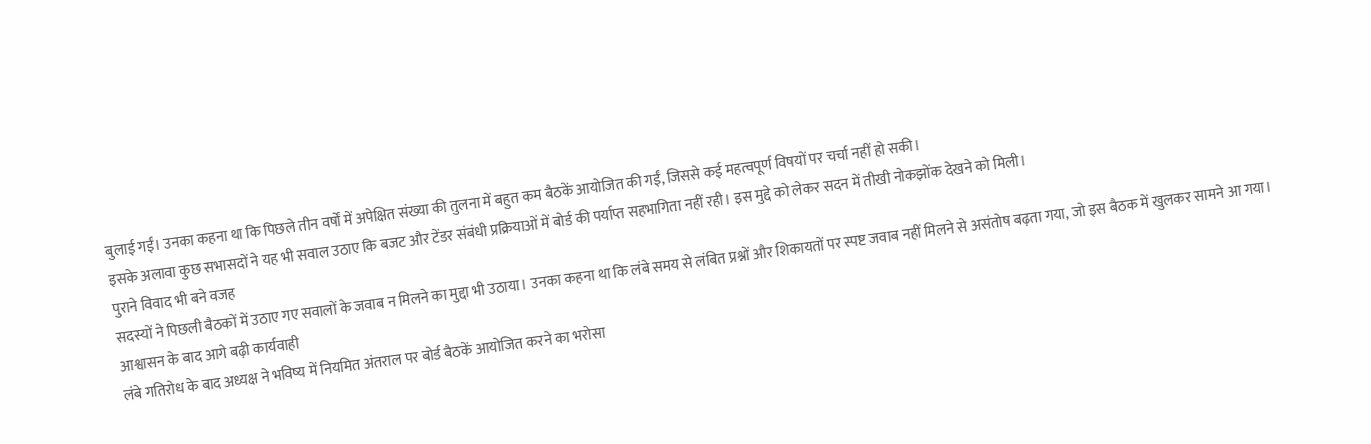बुलाई गईं। उनका कहना था कि पिछले तीन वर्षों में अपेक्षित संख्या की तुलना में बहुत कम बैठकें आयोजित की गईं, जिससे कई महत्वपूर्ण विषयों पर चर्चा नहीं हो सकी।
इसके अलावा कुछ सभासदों ने यह भी सवाल उठाए कि बजट और टेंडर संबंधी प्रक्रियाओं में बोर्ड की पर्याप्त सहभागिता नहीं रही। इस मुद्दे को लेकर सदन में तीखी नोकझोंक देखने को मिली।
पुराने विवाद भी बने वजह
सदस्यों ने पिछली बैठकों में उठाए गए सवालों के जवाब न मिलने का मुद्दा भी उठाया। उनका कहना था कि लंबे समय से लंबित प्रश्नों और शिकायतों पर स्पष्ट जवाब नहीं मिलने से असंतोष बढ़ता गया, जो इस बैठक में खुलकर सामने आ गया।
आश्वासन के बाद आगे बढ़ी कार्यवाही
लंबे गतिरोध के बाद अध्यक्ष ने भविष्य में नियमित अंतराल पर बोर्ड बैठकें आयोजित करने का भरोसा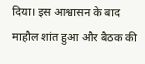दिया। इस आश्वासन के बाद माहौल शांत हुआ और बैठक की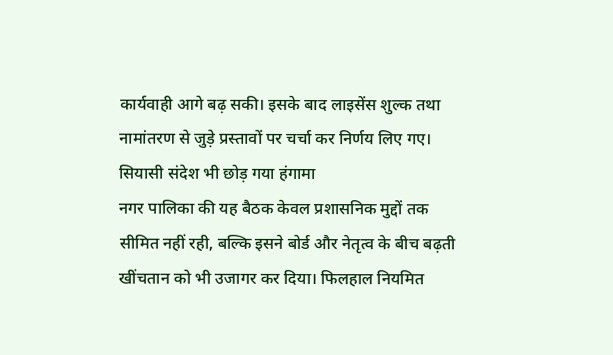कार्यवाही आगे बढ़ सकी। इसके बाद लाइसेंस शुल्क तथा नामांतरण से जुड़े प्रस्तावों पर चर्चा कर निर्णय लिए गए।
सियासी संदेश भी छोड़ गया हंगामा
नगर पालिका की यह बैठक केवल प्रशासनिक मुद्दों तक सीमित नहीं रही, बल्कि इसने बोर्ड और नेतृत्व के बीच बढ़ती खींचतान को भी उजागर कर दिया। फिलहाल नियमित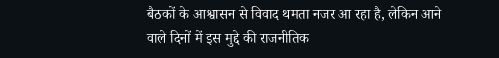बैठकों के आश्वासन से विवाद थमता नजर आ रहा है, लेकिन आने वाले दिनों में इस मुद्दे की राजनीतिक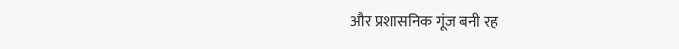और प्रशासनिक गूंज बनी रह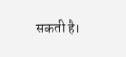सकती है।